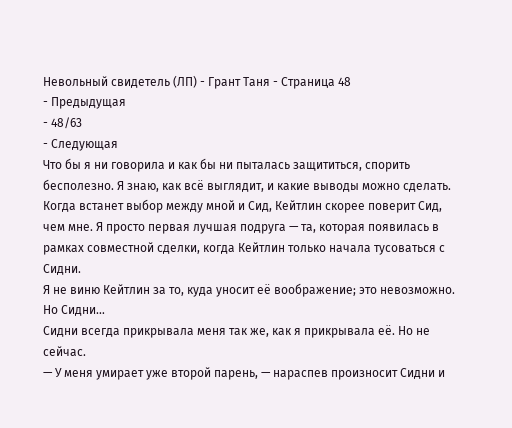Невольный свидетель (ЛП) - Грант Таня - Страница 48
- Предыдущая
- 48/63
- Следующая
Что бы я ни говорила и как бы ни пыталась защититься, спорить бесполезно. Я знаю, как всё выглядит, и какие выводы можно сделать. Когда встанет выбор между мной и Сид, Кейтлин скорее поверит Сид, чем мне. Я просто первая лучшая подруга — та, которая появилась в рамках совместной сделки, когда Кейтлин только начала тусоваться с Сидни.
Я не виню Кейтлин за то, куда уносит её воображение; это невозможно.
Но Сидни…
Сидни всегда прикрывала меня так же, как я прикрывала её. Но не сейчас.
— У меня умирает уже второй парень, — нараспев произносит Сидни и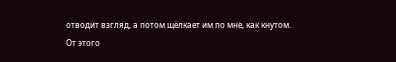отводит взгляд, а потом щёлкает им по мне, как кнутом.
От этого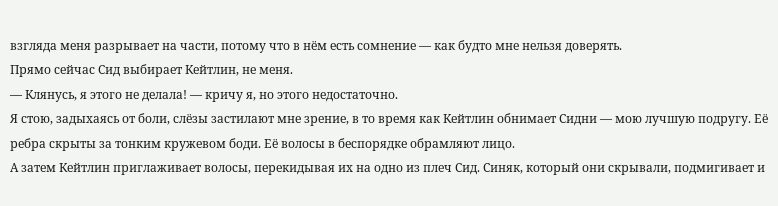взгляда меня разрывает на части, потому что в нём есть сомнение — как будто мне нельзя доверять.
Прямо сейчас Сид выбирает Кейтлин, не меня.
— Клянусь, я этого не делала! — кричу я, но этого недостаточно.
Я стою, задыхаясь от боли, слёзы застилают мне зрение, в то время как Кейтлин обнимает Сидни — мою лучшую подругу. Её ребра скрыты за тонким кружевом боди. Её волосы в беспорядке обрамляют лицо.
А затем Кейтлин приглаживает волосы, перекидывая их на одно из плеч Сид. Синяк, который они скрывали, подмигивает и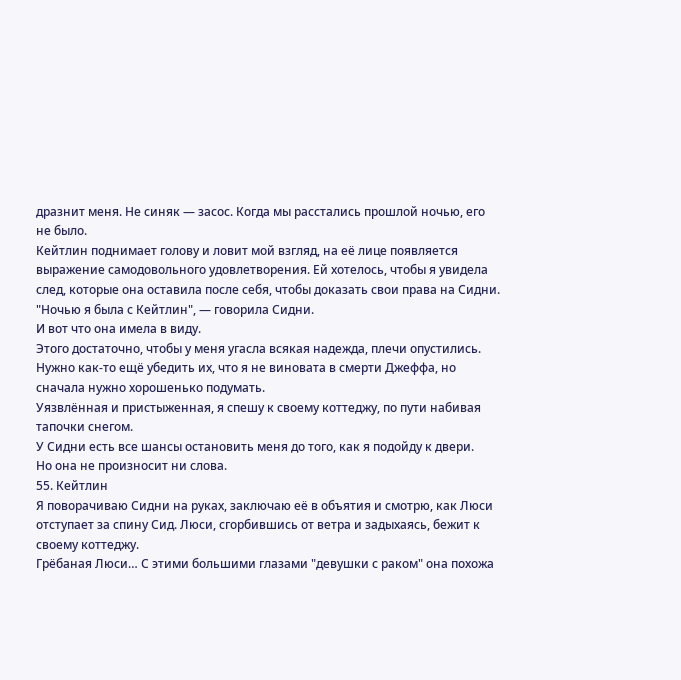дразнит меня. Не синяк — засос. Когда мы расстались прошлой ночью, его не было.
Кейтлин поднимает голову и ловит мой взгляд, на её лице появляется выражение самодовольного удовлетворения. Ей хотелось, чтобы я увидела след, которые она оставила после себя, чтобы доказать свои права на Сидни.
"Ночью я была с Кейтлин", — говорила Сидни.
И вот что она имела в виду.
Этого достаточно, чтобы у меня угасла всякая надежда, плечи опустились. Нужно как-то ещё убедить их, что я не виновата в смерти Джеффа, но сначала нужно хорошенько подумать.
Уязвлённая и пристыженная, я спешу к своему коттеджу, по пути набивая тапочки снегом.
У Сидни есть все шансы остановить меня до того, как я подойду к двери.
Но она не произносит ни слова.
55. Кейтлин
Я поворачиваю Сидни на руках, заключаю её в объятия и смотрю, как Люси отступает за спину Сид. Люси, сгорбившись от ветра и задыхаясь, бежит к своему коттеджу.
Грёбаная Люси… С этими большими глазами "девушки с раком" она похожа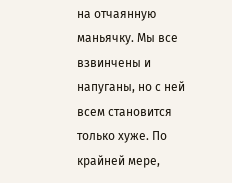на отчаянную маньячку. Мы все взвинчены и напуганы, но с ней всем становится только хуже. По крайней мере,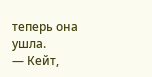теперь она ушла.
— Кейт,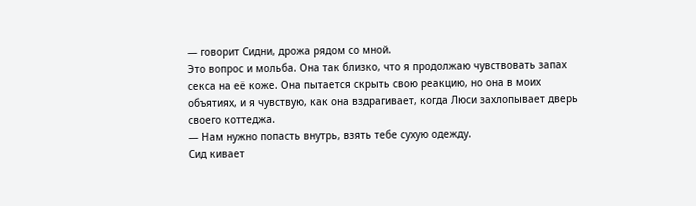— говорит Сидни, дрожа рядом со мной.
Это вопрос и мольба. Она так близко, что я продолжаю чувствовать запах секса на её коже. Она пытается скрыть свою реакцию, но она в моих объятиях, и я чувствую, как она вздрагивает, когда Люси захлопывает дверь своего коттеджа.
— Нам нужно попасть внутрь, взять тебе сухую одежду.
Сид кивает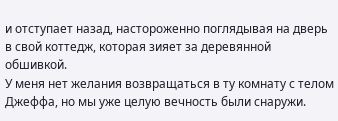и отступает назад, настороженно поглядывая на дверь в свой коттедж, которая зияет за деревянной обшивкой.
У меня нет желания возвращаться в ту комнату с телом Джеффа, но мы уже целую вечность были снаружи.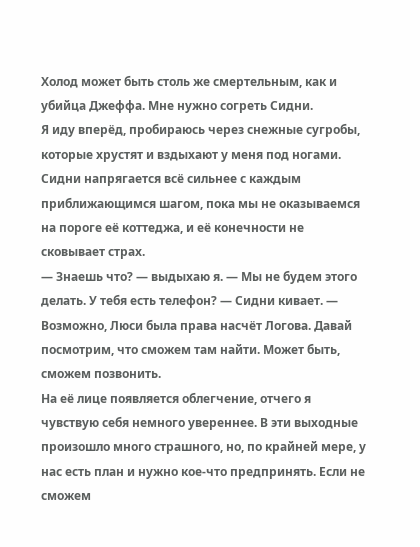Холод может быть столь же смертельным, как и убийца Джеффа. Мне нужно согреть Сидни.
Я иду вперёд, пробираюсь через снежные сугробы, которые хрустят и вздыхают у меня под ногами. Сидни напрягается всё сильнее с каждым приближающимся шагом, пока мы не оказываемся на пороге её коттеджа, и её конечности не сковывает страх.
— Знаешь что? — выдыхаю я. — Мы не будем этого делать. У тебя есть телефон? — Сидни кивает. — Возможно, Люси была права насчёт Логова. Давай посмотрим, что сможем там найти. Может быть, сможем позвонить.
На её лице появляется облегчение, отчего я чувствую себя немного увереннее. В эти выходные произошло много страшного, но, по крайней мере, у нас есть план и нужно кое-что предпринять. Если не сможем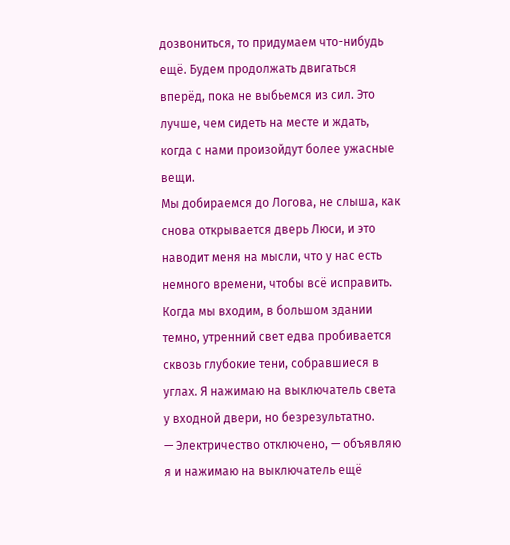дозвониться, то придумаем что-нибудь ещё. Будем продолжать двигаться вперёд, пока не выбьемся из сил. Это лучше, чем сидеть на месте и ждать, когда с нами произойдут более ужасные вещи.
Мы добираемся до Логова, не слыша, как снова открывается дверь Люси, и это наводит меня на мысли, что у нас есть немного времени, чтобы всё исправить.
Когда мы входим, в большом здании темно, утренний свет едва пробивается сквозь глубокие тени, собравшиеся в углах. Я нажимаю на выключатель света у входной двери, но безрезультатно.
— Электричество отключено, — объявляю я и нажимаю на выключатель ещё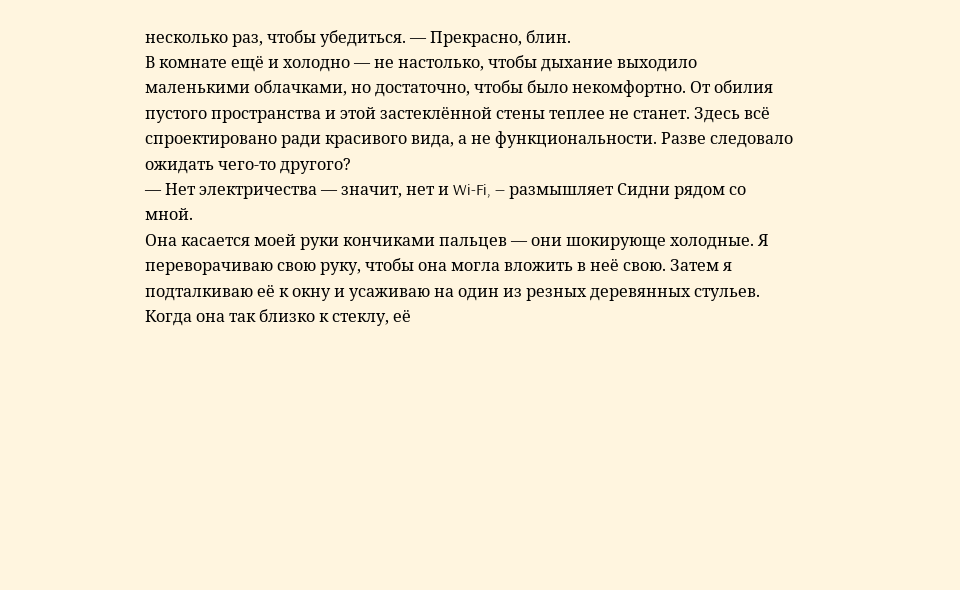несколько раз, чтобы убедиться. — Прекрасно, блин.
В комнате ещё и холодно — не настолько, чтобы дыхание выходило маленькими облачками, но достаточно, чтобы было некомфортно. От обилия пустого пространства и этой застеклённой стены теплее не станет. Здесь всё спроектировано ради красивого вида, а не функциональности. Разве следовало ожидать чего-то другого?
— Нет электричества — значит, нет и Wi-Fi, — размышляет Сидни рядом со мной.
Она касается моей руки кончиками пальцев — они шокирующе холодные. Я переворачиваю свою руку, чтобы она могла вложить в неё свою. Затем я подталкиваю её к окну и усаживаю на один из резных деревянных стульев.
Когда она так близко к стеклу, её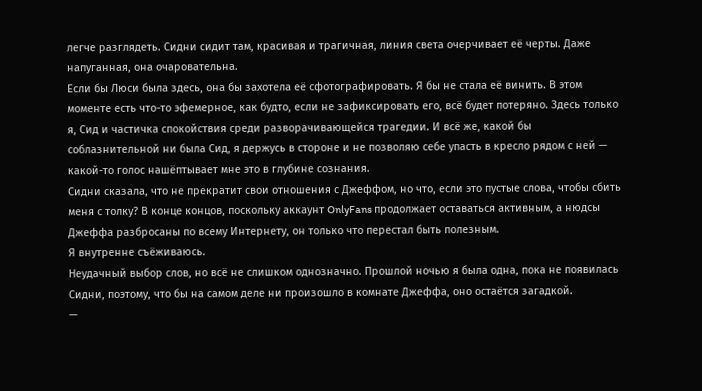легче разглядеть. Сидни сидит там, красивая и трагичная, линия света очерчивает её черты. Даже напуганная, она очаровательна.
Если бы Люси была здесь, она бы захотела её сфотографировать. Я бы не стала её винить. В этом моменте есть что-то эфемерное, как будто, если не зафиксировать его, всё будет потеряно. Здесь только я, Сид и частичка спокойствия среди разворачивающейся трагедии. И всё же, какой бы соблазнительной ни была Сид, я держусь в стороне и не позволяю себе упасть в кресло рядом с ней — какой-то голос нашёптывает мне это в глубине сознания.
Сидни сказала, что не прекратит свои отношения с Джеффом, но что, если это пустые слова, чтобы сбить меня с толку? В конце концов, поскольку аккаунт OnlyFans продолжает оставаться активным, а нюдсы Джеффа разбросаны по всему Интернету, он только что перестал быть полезным.
Я внутренне съёживаюсь.
Неудачный выбор слов, но всё не слишком однозначно. Прошлой ночью я была одна, пока не появилась Сидни, поэтому, что бы на самом деле ни произошло в комнате Джеффа, оно остаётся загадкой.
—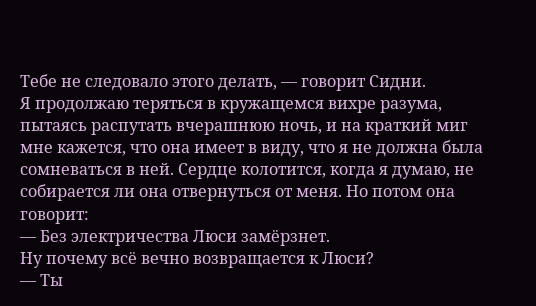Тебе не следовало этого делать, — говорит Сидни.
Я продолжаю теряться в кружащемся вихре разума, пытаясь распутать вчерашнюю ночь, и на краткий миг мне кажется, что она имеет в виду, что я не должна была сомневаться в ней. Сердце колотится, когда я думаю, не собирается ли она отвернуться от меня. Но потом она говорит:
— Без электричества Люси замёрзнет.
Ну почему всё вечно возвращается к Люси?
— Ты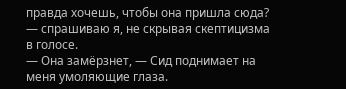правда хочешь, чтобы она пришла сюда? — спрашиваю я, не скрывая скептицизма в голосе.
— Она замёрзнет, — Сид поднимает на меня умоляющие глаза.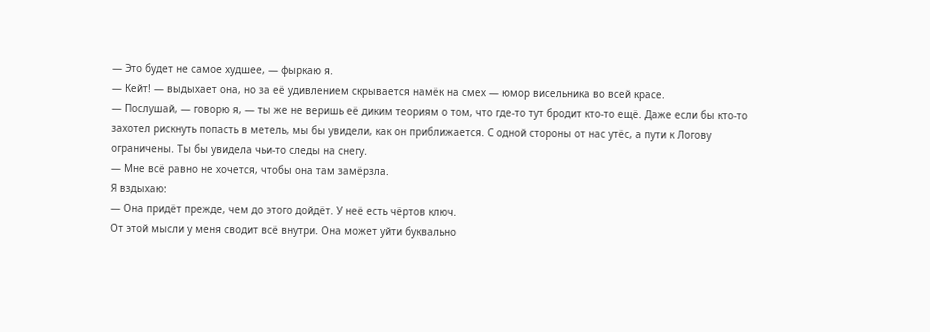— Это будет не самое худшее, — фыркаю я.
— Кейт! — выдыхает она, но за её удивлением скрывается намёк на смех — юмор висельника во всей красе.
— Послушай, — говорю я, — ты же не веришь её диким теориям о том, что где-то тут бродит кто-то ещё. Даже если бы кто-то захотел рискнуть попасть в метель, мы бы увидели, как он приближается. С одной стороны от нас утёс, а пути к Логову ограничены. Ты бы увидела чьи-то следы на снегу.
— Мне всё равно не хочется, чтобы она там замёрзла.
Я вздыхаю:
— Она придёт прежде, чем до этого дойдёт. У неё есть чёртов ключ.
От этой мысли у меня сводит всё внутри. Она может уйти буквально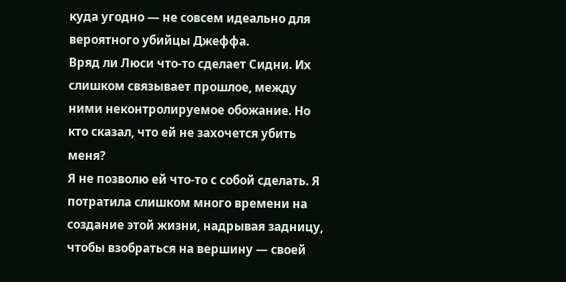куда угодно — не совсем идеально для вероятного убийцы Джеффа.
Вряд ли Люси что-то сделает Сидни. Их слишком связывает прошлое, между ними неконтролируемое обожание. Но кто сказал, что ей не захочется убить меня?
Я не позволю ей что-то с собой сделать. Я потратила слишком много времени на создание этой жизни, надрывая задницу, чтобы взобраться на вершину — своей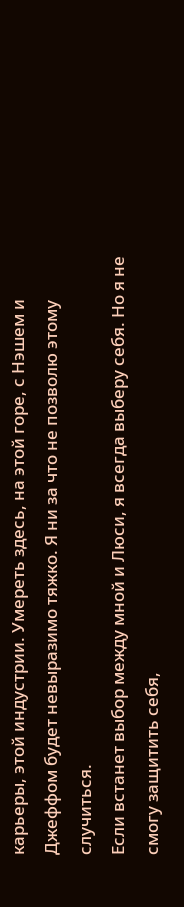карьеры, этой индустрии. Умереть здесь, на этой горе, с Нэшем и Джеффом будет невыразимо тяжко. Я ни за что не позволю этому случиться.
Если встанет выбор между мной и Люси, я всегда выберу себя. Но я не смогу защитить себя,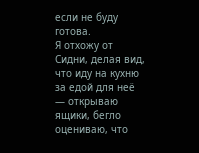если не буду готова.
Я отхожу от Сидни, делая вид, что иду на кухню за едой для неё — открываю ящики, бегло оцениваю, что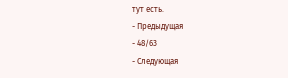тут есть.
- Предыдущая
- 48/63
- Следующая